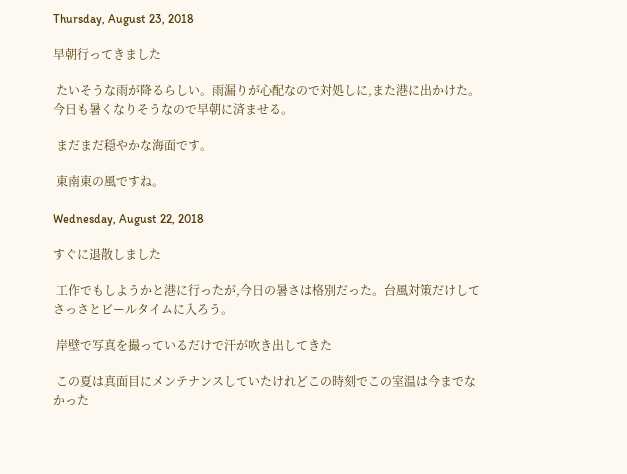Thursday, August 23, 2018

早朝行ってきました

 たいそうな雨が降るらしい。雨漏りが心配なので対処しに,また港に出かけた。今日も暑くなりそうなので早朝に済ませる。

 まだまだ穏やかな海面です。

 東南東の風ですね。

Wednesday, August 22, 2018

すぐに退散しました

 工作でもしようかと港に行ったが,今日の暑さは格別だった。台風対策だけしてさっさとビールタイムに入ろう。

 岸壁で写真を撮っているだけで汗が吹き出してきた

 この夏は真面目にメンテナンスしていたけれどこの時刻でこの室温は今までなかった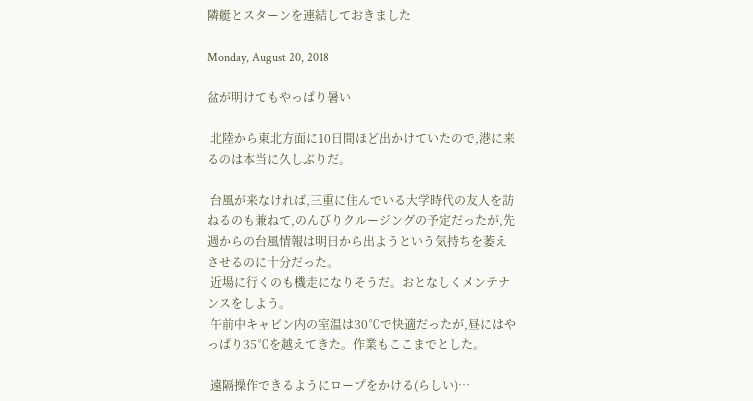隣艇とスターンを連結しておきました

Monday, August 20, 2018

盆が明けてもやっぱり暑い

 北陸から東北方面に10日間ほど出かけていたので,港に来るのは本当に久しぶりだ。

 台風が来なければ,三重に住んでいる大学時代の友人を訪ねるのも兼ねて,のんびりクルージングの予定だったが,先週からの台風情報は明日から出ようという気持ちを萎えさせるのに十分だった。
 近場に行くのも機走になりそうだ。おとなしくメンテナンスをしよう。
 午前中キャビン内の室温は30℃で快適だったが,昼にはやっぱり35℃を越えてきた。作業もここまでとした。

 遠隔操作できるようにロープをかける(らしい)…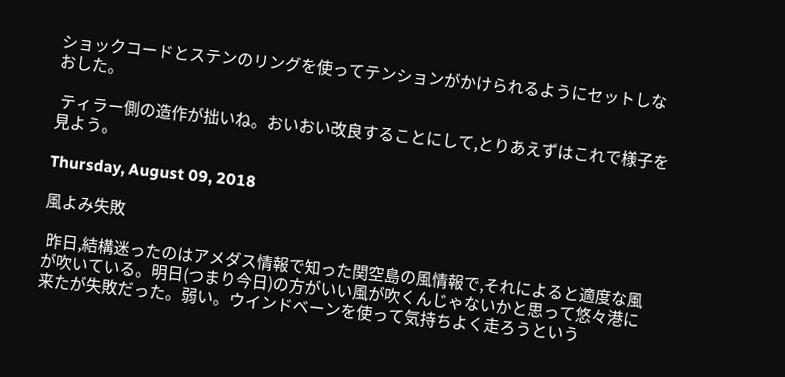ショックコードとステンのリングを使ってテンションがかけられるようにセットしなおした。

 ティラー側の造作が拙いね。おいおい改良することにして,とりあえずはこれで様子を見よう。

Thursday, August 09, 2018

風よみ失敗

 昨日,結構迷ったのはアメダス情報で知った関空島の風情報で,それによると適度な風が吹いている。明日(つまり今日)の方がいい風が吹くんじゃないかと思って悠々港に来たが失敗だった。弱い。ウインドベーンを使って気持ちよく走ろうという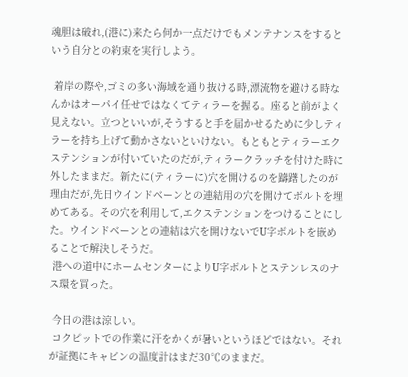魂胆は破れ,(港に)来たら何か一点だけでもメンテナンスをするという自分との約束を実行しよう。

 着岸の際や,ゴミの多い海域を通り抜ける時,漂流物を避ける時なんかはオーパイ任せではなくてティラーを握る。座ると前がよく見えない。立つといいが,そうすると手を届かせるために少しティラーを持ち上げて動かさないといけない。もともとティラーエクステンションが付いていたのだが,ティラークラッチを付けた時に外したままだ。新たに(ティラーに)穴を開けるのを躊躇したのが理由だが,先日ウインドベーンとの連結用の穴を開けてボルトを埋めてある。その穴を利用して,エクステンションをつけることにした。ウインドベーンとの連結は穴を開けないでU字ボルトを嵌めることで解決しそうだ。
 港への道中にホームセンターによりU字ボルトとステンレスのナス環を買った。

 今日の港は涼しい。
 コクピットでの作業に汗をかくが暑いというほどではない。それが証拠にキャビンの温度計はまだ30℃のままだ。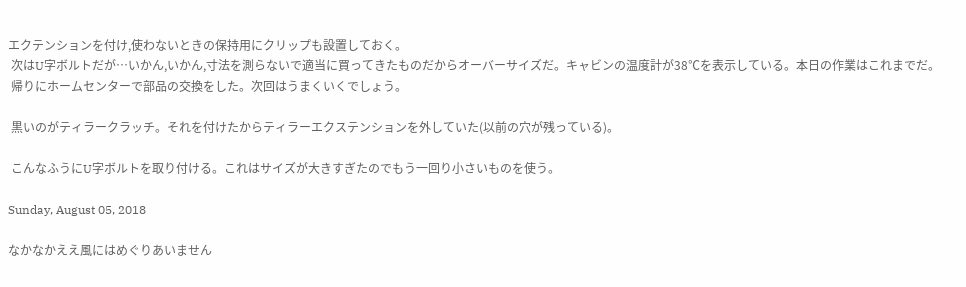エクテンションを付け,使わないときの保持用にクリップも設置しておく。
 次はU字ボルトだが…いかん,いかん,寸法を測らないで適当に買ってきたものだからオーバーサイズだ。キャビンの温度計が38℃を表示している。本日の作業はこれまでだ。
 帰りにホームセンターで部品の交換をした。次回はうまくいくでしょう。

 黒いのがティラークラッチ。それを付けたからティラーエクステンションを外していた(以前の穴が残っている)。

 こんなふうにU字ボルトを取り付ける。これはサイズが大きすぎたのでもう一回り小さいものを使う。

Sunday, August 05, 2018

なかなかええ風にはめぐりあいません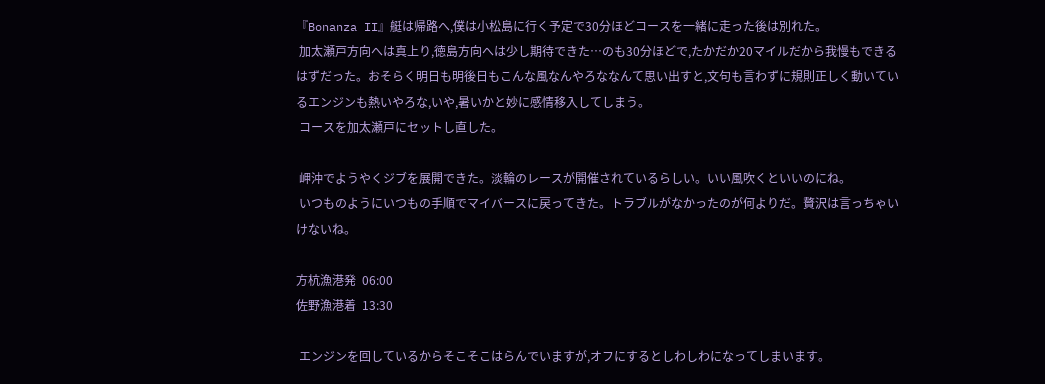『Bonanza II』艇は帰路へ,僕は小松島に行く予定で30分ほどコースを一緒に走った後は別れた。
 加太瀬戸方向へは真上り,徳島方向へは少し期待できた…のも30分ほどで,たかだか20マイルだから我慢もできるはずだった。おそらく明日も明後日もこんな風なんやろななんて思い出すと,文句も言わずに規則正しく動いているエンジンも熱いやろな,いや,暑いかと妙に感情移入してしまう。
 コースを加太瀬戸にセットし直した。

 岬沖でようやくジブを展開できた。淡輪のレースが開催されているらしい。いい風吹くといいのにね。
 いつものようにいつもの手順でマイバースに戻ってきた。トラブルがなかったのが何よりだ。贅沢は言っちゃいけないね。

方杭漁港発  06:00
佐野漁港着  13:30

 エンジンを回しているからそこそこはらんでいますが,オフにするとしわしわになってしまいます。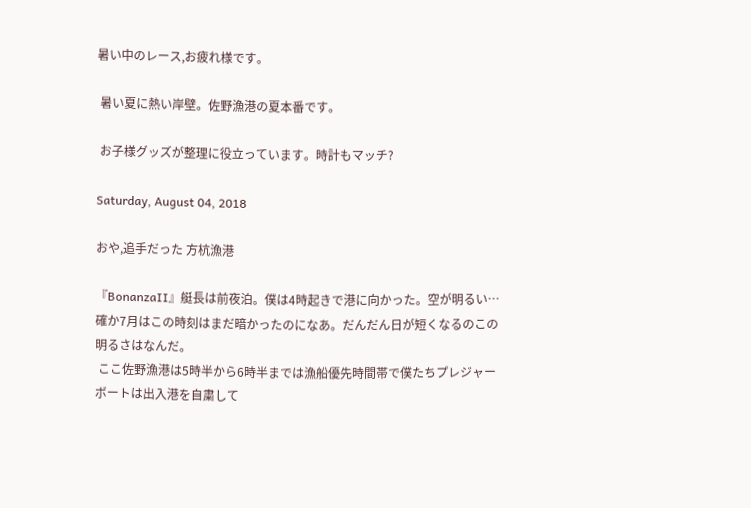暑い中のレース,お疲れ様です。

 暑い夏に熱い岸壁。佐野漁港の夏本番です。

 お子様グッズが整理に役立っています。時計もマッチ?

Saturday, August 04, 2018

おや,追手だった 方杭漁港

『BonanzaII』艇長は前夜泊。僕は4時起きで港に向かった。空が明るい…確か7月はこの時刻はまだ暗かったのになあ。だんだん日が短くなるのこの明るさはなんだ。
 ここ佐野漁港は5時半から6時半までは漁船優先時間帯で僕たちプレジャーボートは出入港を自粛して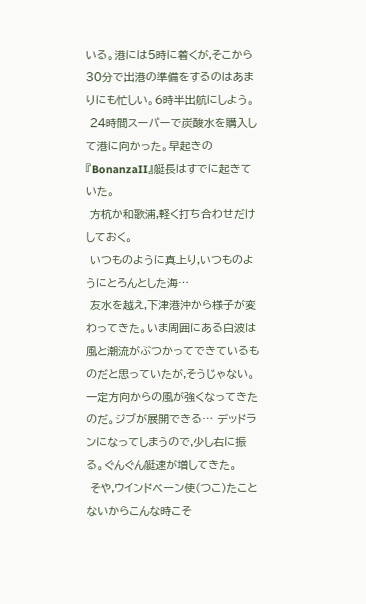いる。港には5時に着くが,そこから30分で出港の準備をするのはあまりにも忙しい。6時半出航にしよう。
 24時間スーパーで炭酸水を購入して港に向かった。早起きの『BonanzaII』艇長はすでに起きていた。
 方杭か和歌浦,軽く打ち合わせだけしておく。
 いつものように真上り,いつものようにとろんとした海…
 友水を越え,下津港沖から様子が変わってきた。いま周囲にある白波は風と潮流がぶつかってできているものだと思っていたが,そうじゃない。一定方向からの風が強くなってきたのだ。ジブが展開できる… デッドランになってしまうので,少し右に振る。ぐんぐん艇速が増してきた。
 そや,ウインドベーン使(つこ)たことないからこんな時こそ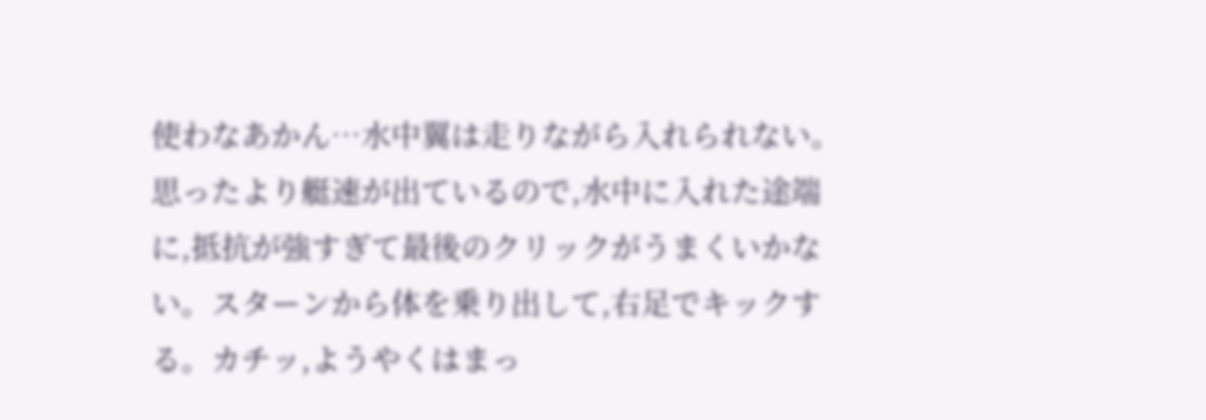使わなあかん…水中翼は走りながら入れられない。思ったより艇速が出ているので,水中に入れた途端に,抵抗が強すぎて最後のクリックがうまくいかない。スターンから体を乗り出して,右足でキックする。カチッ,ようやくはまっ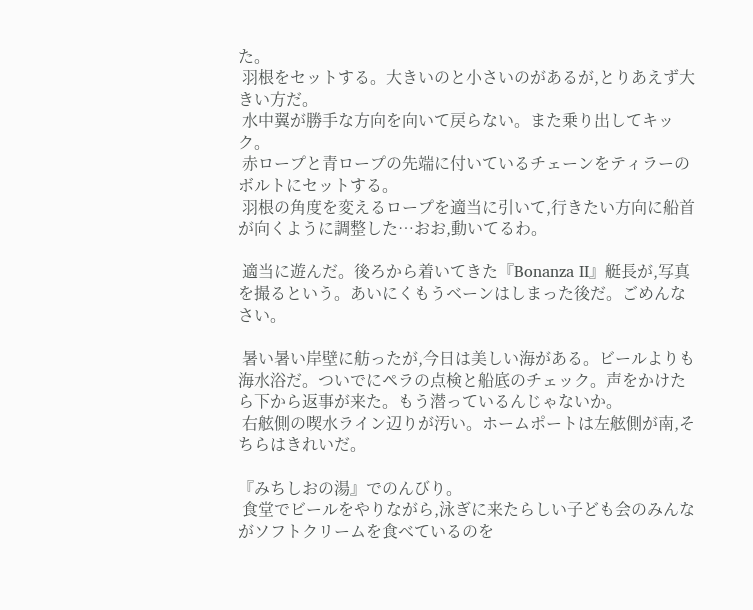た。
 羽根をセットする。大きいのと小さいのがあるが,とりあえず大きい方だ。
 水中翼が勝手な方向を向いて戻らない。また乗り出してキック。
 赤ロープと青ロープの先端に付いているチェーンをティラーのボルトにセットする。
 羽根の角度を変えるロープを適当に引いて,行きたい方向に船首が向くように調整した…おお,動いてるわ。

 適当に遊んだ。後ろから着いてきた『Bonanza II』艇長が,写真を撮るという。あいにくもうベーンはしまった後だ。ごめんなさい。

 暑い暑い岸壁に舫ったが,今日は美しい海がある。ビールよりも海水浴だ。ついでにペラの点検と船底のチェック。声をかけたら下から返事が来た。もう潜っているんじゃないか。
 右舷側の喫水ライン辺りが汚い。ホームポートは左舷側が南,そちらはきれいだ。

『みちしおの湯』でのんびり。
 食堂でビールをやりながら,泳ぎに来たらしい子ども会のみんながソフトクリームを食べているのを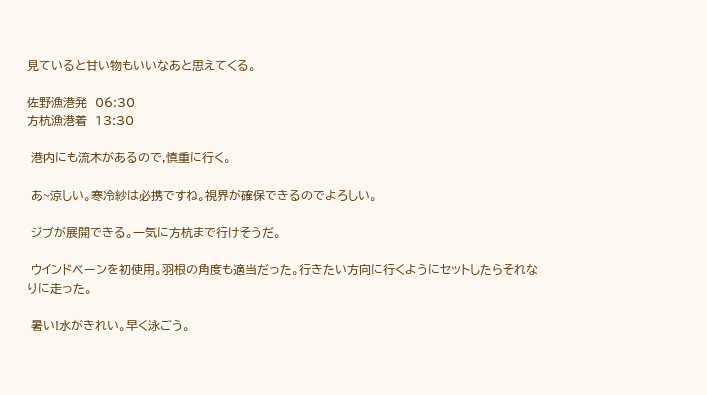見ていると甘い物もいいなあと思えてくる。

佐野漁港発  06:30
方杭漁港着  13:30

 港内にも流木があるので,慎重に行く。

 あ~涼しい。寒冷紗は必携ですね。視界が確保できるのでよろしい。

 ジブが展開できる。一気に方杭まで行けそうだ。

 ウインドベーンを初使用。羽根の角度も適当だった。行きたい方向に行くようにセットしたらそれなりに走った。

 暑い!水がきれい。早く泳ごう。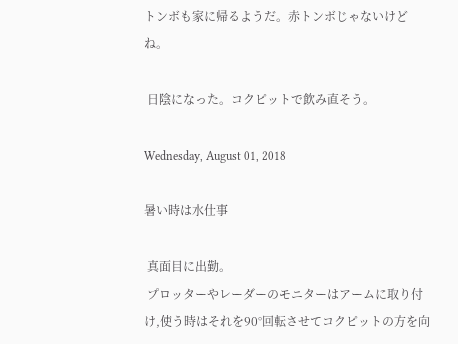トンボも家に帰るようだ。赤トンボじゃないけどね。

 日陰になった。コクピットで飲み直そう。

Wednesday, August 01, 2018

暑い時は水仕事

 真面目に出勤。
 プロッターやレーダーのモニターはアームに取り付け,使う時はそれを90°回転させてコクピットの方を向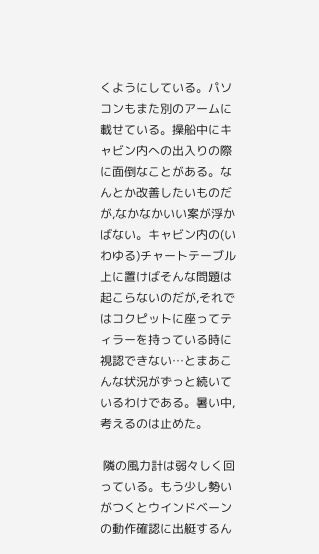くようにしている。パソコンもまた別のアームに載せている。操船中にキャビン内への出入りの際に面倒なことがある。なんとか改善したいものだが,なかなかいい案が浮かばない。キャビン内の(いわゆる)チャートテーブル上に置けばそんな問題は起こらないのだが,それではコクピットに座ってティラーを持っている時に視認できない…とまあこんな状況がずっと続いているわけである。暑い中,考えるのは止めた。

 隣の風力計は弱々しく回っている。もう少し勢いがつくとウインドベーンの動作確認に出艇するん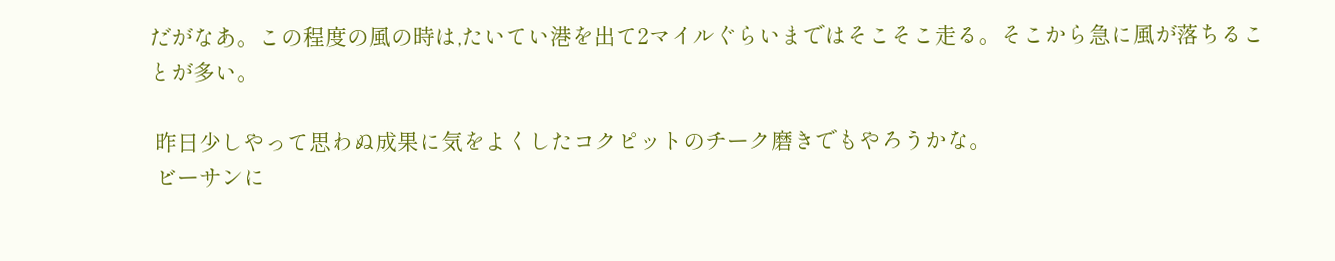だがなあ。この程度の風の時は,たいてい港を出て2マイルぐらいまではそこそこ走る。そこから急に風が落ちることが多い。

 昨日少しやって思わぬ成果に気をよくしたコクピットのチーク磨きでもやろうかな。
 ビーサンに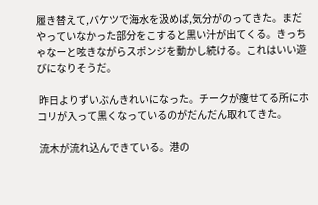履き替えて,バケツで海水を汲めば,気分がのってきた。まだやっていなかった部分をこすると黒い汁が出てくる。きっちゃなーと呟きながらスポンジを動かし続ける。これはいい遊びになりそうだ。

 昨日よりずいぶんきれいになった。チークが痩せてる所にホコリが入って黒くなっているのがだんだん取れてきた。

 流木が流れ込んできている。港の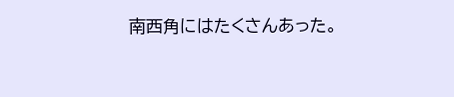南西角にはたくさんあった。